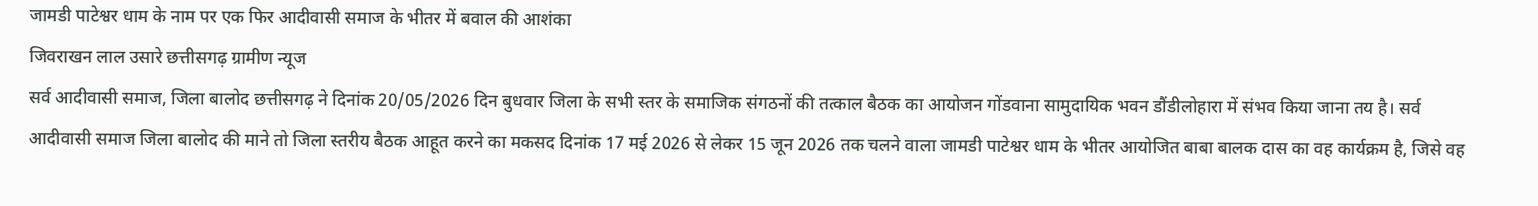जामडी पाटेश्वर धाम के नाम पर एक फिर आदीवासी समाज के भीतर में बवाल की आशंका
जिवराखन लाल उसारे छत्तीसगढ़ ग्रामीण न्यूज
सर्व आदीवासी समाज, जिला बालोद छत्तीसगढ़ ने दिनांक 20/05/2026 दिन बुधवार जिला के सभी स्तर के समाजिक संगठनों की तत्काल बैठक का आयोजन गोंडवाना सामुदायिक भवन डौंडीलोहारा में संभव किया जाना तय है। सर्व आदीवासी समाज जिला बालोद की माने तो जिला स्तरीय बैठक आहूत करने का मकसद दिनांक 17 मई 2026 से लेकर 15 जून 2026 तक चलने वाला जामडी पाटेश्वर धाम के भीतर आयोजित बाबा बालक दास का वह कार्यक्रम है, जिसे वह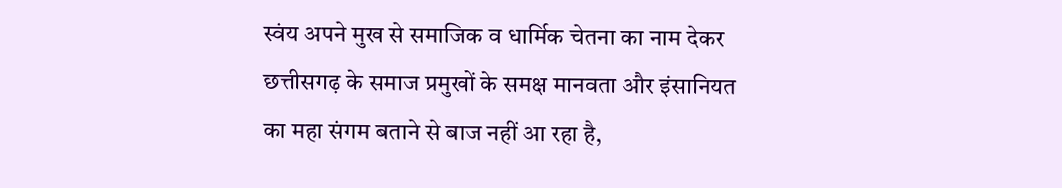स्वंय अपने मुख से समाजिक व धार्मिक चेतना का नाम देकर छत्तीसगढ़ के समाज प्रमुखों के समक्ष मानवता और इंसानियत का महा संगम बताने से बाज नहीं आ रहा है,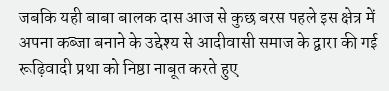जबकि यही बाबा बालक दास आज से कुछ बरस पहले इस क्षेत्र में अपना कब्जा बनाने के उद्देश्य से आदीवासी समाज के द्वारा की गई रूढ़िवादी प्रथा को निष्ठा नाबूत करते हुए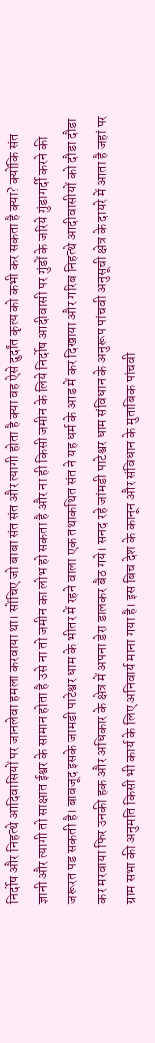निर्दोष और निहत्थे आदिवासियों पर जानलेवा हमला करवाया था। सोंचिए जो बाबा संत संत और त्यागी होता है क्या वह ऐसे दुर्दांत कृत्य को कभी कर सकता है क्या? क्योंकि संत ज्ञानी और त्यागी तो साक्षात ईश्वर के सामान होता है उसे ना तो जमीन का लोभ हो सकता है और ना ही किसी जमीन के लिये निर्दोष आदीवासी पर गुंडों के जरिये गुंडागर्दी करने की जरूरत पड सकती है। बावजूद इसके जामडी पाटेश्वर धाम के भीतर में रहने वाला एक तथाकथित संत ने यह धर्म के आड में कर दिखाया और गरिब निहत्थे आदीवासीयों को दौडा दौडा कर मरवाया फिर उनकी हक और अधिकार के क्षेत्र में अपना डेरा डालकर बैठ गये। सनद रहे जांमडी पाटेश्वर धाम संविधान के अनुरूप पांचवी अनुसूची क्षेत्र के दायरे में आता है जहां पर ग्राम सभा की अनुमति किसी भी कार्य के लिए अनिवार्य माना गया है। इस बिच देश के कानून और संविधान के मुताबिक पांचवी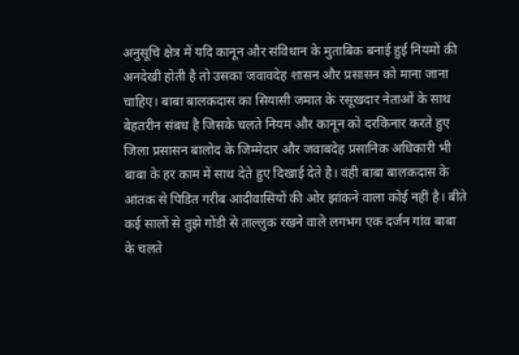अनुसूचि क्षेत्र में यदि कानून और संविधान के मुताबिक बनाई हुई नियमों की अनदेखी होती है तो उसका जवावदेह शासन और प्रसासन को माना जाना चाहिए। बाबा बालकदास का सियासी जमात के रसूखदार नेताओं के साथ बेहतरीन संबध है जिसके चलते नियम और कानून को दरकिनार करते हुए जिला प्रसासन बालोद के जिम्मेदार और जवाबदेह प्रसानिक अधिकारी भी बाबा के हर काम में साथ देते हुए दिखाई देते है। वंही बाबा बालकदास के आंतक से पिडित गरीब आदीवासियों की ओर झांकने वाला कोई नहीं है। बीते कई सालों से तुझे गोंडी से ताल्लुक रखने वाले लगभग एक दर्जन गांव बाबा के चलते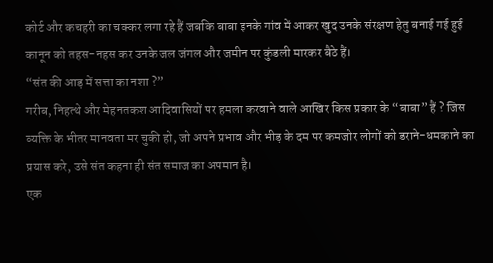कोर्ट और कचहरी का चक्कर लगा रहे हैं जबकि बाबा इनके गांव में आकर खुद उनके संरक्षण हेतु बनाई गई हुई कानून को तहस-नहस कर उनके जल जंगल और जमीन पर कुंडली मारकर बैठे हैं।
“संत की आड़ में सत्ता का नशा ?”
गरीब, निहत्थे और मेहनतकश आदिवासियों पर हमला करवाने वाले आखिर किस प्रकार के “बाबा” हैं ? जिस व्यक्ति के भीतर मानवता मर चुकी हो, जो अपने प्रभाव और भीड़ के दम पर कमजोर लोगों को डराने-धमकाने का प्रयास करे, उसे संत कहना ही संत समाज का अपमान है।
एक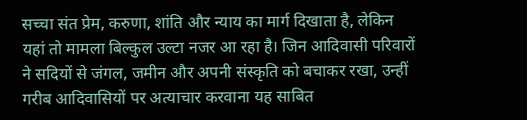सच्चा संत प्रेम, करुणा, शांति और न्याय का मार्ग दिखाता है, लेकिन यहां तो मामला बिल्कुल उल्टा नजर आ रहा है। जिन आदिवासी परिवारों ने सदियों से जंगल, जमीन और अपनी संस्कृति को बचाकर रखा, उन्हीं गरीब आदिवासियों पर अत्याचार करवाना यह साबित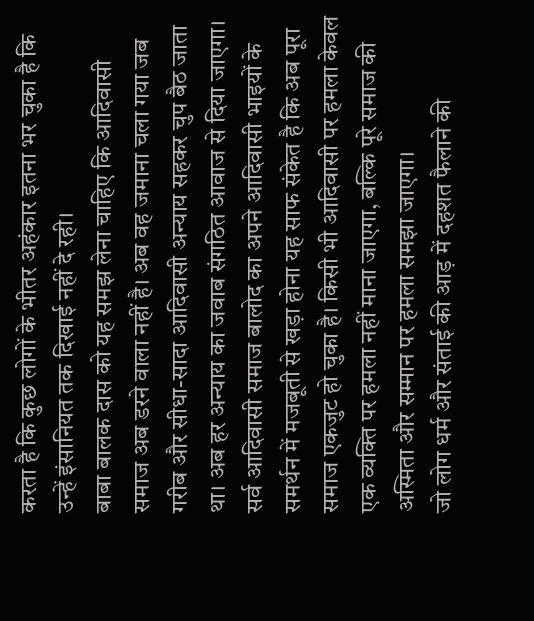करता है कि कुछ लोगों के भीतर अहंकार इतना भर चुका है कि उन्हें इंसानियत तक दिखाई नहीं दे रही।
बाबा बालक दास को यह समझ लेना चाहिए कि आदिवासी समाज अब डरने वाला नहीं है। अब वह जमाना चला गया जब गरीब और सीधा-सादा आदिवासी अन्याय सहकर चुप बैठ जाता था। अब हर अन्याय का जवाब संगठित आवाज से दिया जाएगा।
सर्व आदिवासी समाज बालोद का अपने आदिवासी भाइयों के समर्थन में मजबूती से खड़ा होना यह साफ संकेत है कि अब पूरा समाज एकजुट हो चुका है। किसी भी आदिवासी पर हमला केवल एक व्यक्ति पर हमला नहीं माना जाएगा, बल्कि पूरे समाज की अस्मिता और सम्मान पर हमला समझा जाएगा।
जो लोग धर्म और संताई की आड़ में दहशत फैलाने की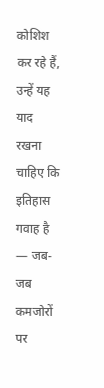कोशिश कर रहे हैं, उन्हें यह याद रखना चाहिए कि इतिहास गवाह है — जब-जब कमजोरों पर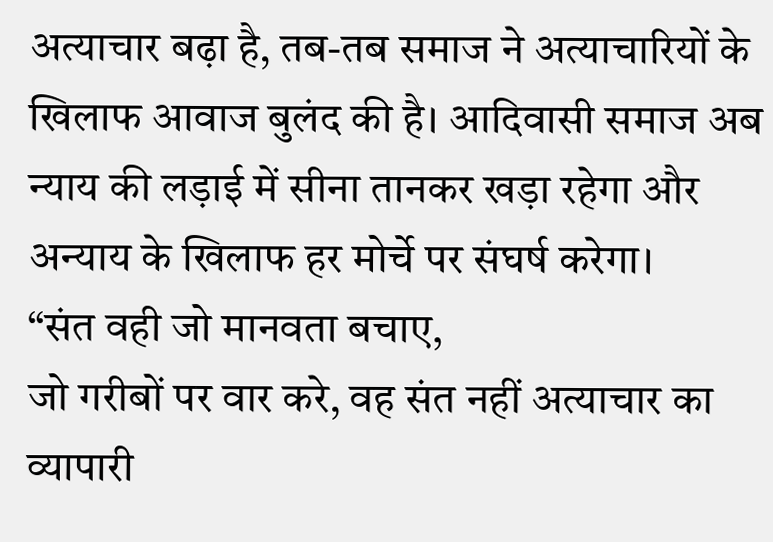अत्याचार बढ़ा है, तब-तब समाज ने अत्याचारियों के खिलाफ आवाज बुलंद की है। आदिवासी समाज अब न्याय की लड़ाई में सीना तानकर खड़ा रहेगा और अन्याय के खिलाफ हर मोर्चे पर संघर्ष करेगा।
“संत वही जो मानवता बचाए,
जो गरीबों पर वार करे, वह संत नहीं अत्याचार का व्यापारी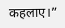कहलाए।”